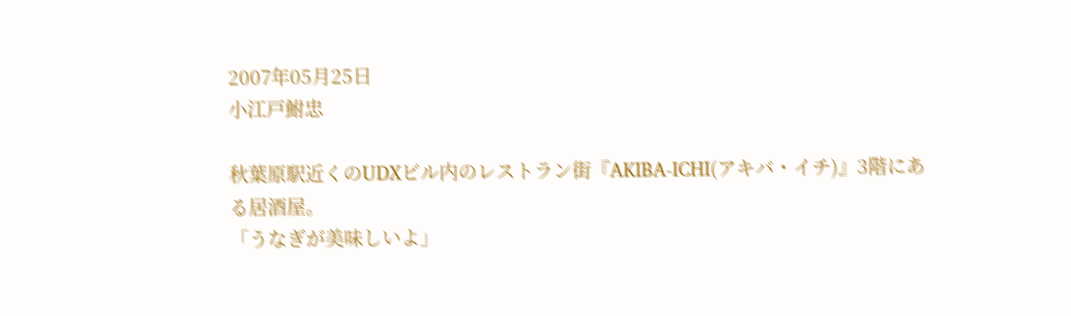2007年05月25日
小江戸鮒忠

秋葉原駅近くのUDXビル内のレストラン街『AKIBA-ICHI(アキバ・イチ)』3階にある居酒屋。
「うなぎが美味しいよ」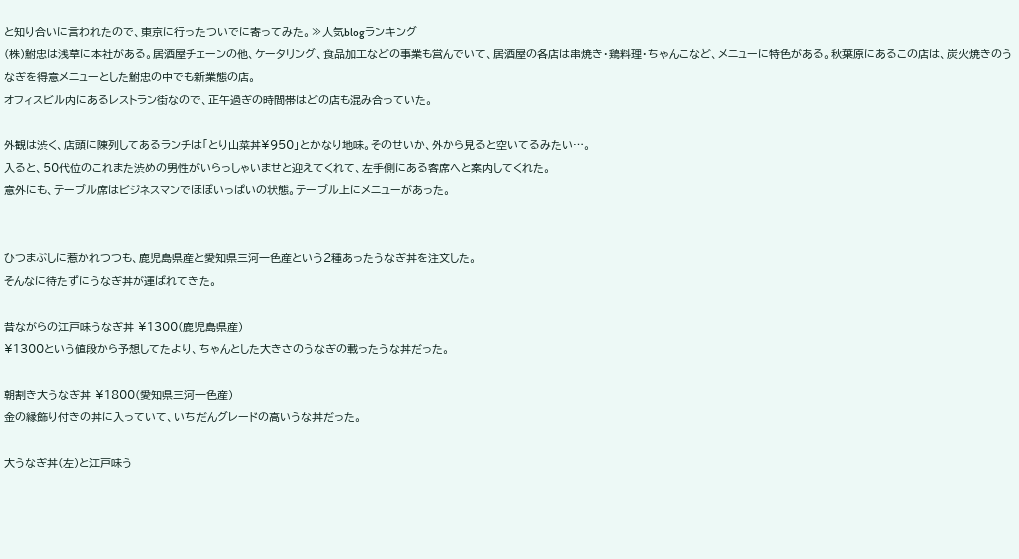と知り合いに言われたので、東京に行ったついでに寄ってみた。≫人気blogランキング
(株)鮒忠は浅草に本社がある。居酒屋チェーンの他、ケータリング、食品加工などの事業も営んでいて、居酒屋の各店は串焼き・鶏料理・ちゃんこなど、メニューに特色がある。秋葉原にあるこの店は、炭火焼きのうなぎを得意メニューとした鮒忠の中でも新業態の店。
オフィスビル内にあるレストラン街なので、正午過ぎの時間帯はどの店も混み合っていた。

外観は渋く、店頭に陳列してあるランチは「とり山菜丼¥950」とかなり地味。そのせいか、外から見ると空いてるみたい…。
入ると、50代位のこれまた渋めの男性がいらっしゃいませと迎えてくれて、左手側にある客席へと案内してくれた。
意外にも、テーブル席はビジネスマンでほぼいっぱいの状態。テーブル上にメニューがあった。


ひつまぶしに惹かれつつも、鹿児島県産と愛知県三河一色産という2種あったうなぎ丼を注文した。
そんなに待たずにうなぎ丼が運ばれてきた。

昔ながらの江戸味うなぎ丼 ¥1300(鹿児島県産)
¥1300という値段から予想してたより、ちゃんとした大きさのうなぎの載ったうな丼だった。

朝割き大うなぎ丼 ¥1800(愛知県三河一色産)
金の縁飾り付きの丼に入っていて、いちだんグレードの高いうな丼だった。

大うなぎ丼(左)と江戸味う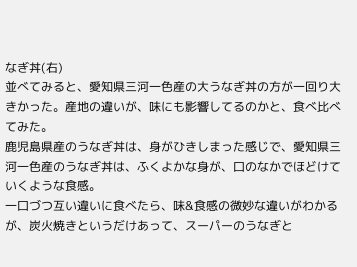なぎ丼(右)
並べてみると、愛知県三河一色産の大うなぎ丼の方が一回り大きかった。産地の違いが、味にも影響してるのかと、食べ比べてみた。
鹿児島県産のうなぎ丼は、身がひきしまった感じで、愛知県三河一色産のうなぎ丼は、ふくよかな身が、口のなかでほどけていくような食感。
一口づつ互い違いに食べたら、味&食感の微妙な違いがわかるが、炭火焼きというだけあって、スーパーのうなぎと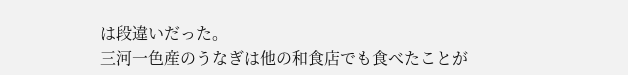は段違いだった。
三河一色産のうなぎは他の和食店でも食べたことが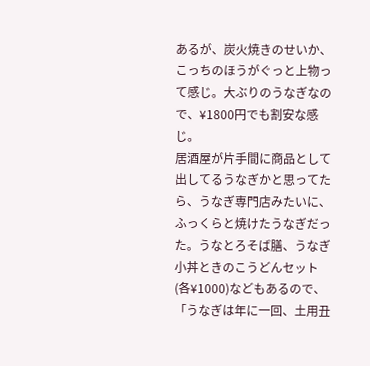あるが、炭火焼きのせいか、こっちのほうがぐっと上物って感じ。大ぶりのうなぎなので、¥1800円でも割安な感じ。
居酒屋が片手間に商品として出してるうなぎかと思ってたら、うなぎ専門店みたいに、ふっくらと焼けたうなぎだった。うなとろそば膳、うなぎ小丼ときのこうどんセット(各¥1000)などもあるので、「うなぎは年に一回、土用丑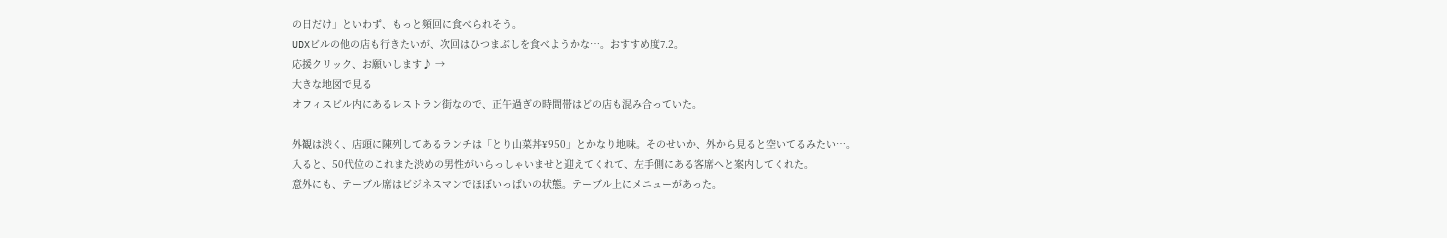の日だけ」といわず、もっと頻回に食べられそう。
UDXビルの他の店も行きたいが、次回はひつまぶしを食べようかな…。おすすめ度7.2。
応援クリック、お願いします♪ →
大きな地図で見る
オフィスビル内にあるレストラン街なので、正午過ぎの時間帯はどの店も混み合っていた。

外観は渋く、店頭に陳列してあるランチは「とり山菜丼¥950」とかなり地味。そのせいか、外から見ると空いてるみたい…。
入ると、50代位のこれまた渋めの男性がいらっしゃいませと迎えてくれて、左手側にある客席へと案内してくれた。
意外にも、テーブル席はビジネスマンでほぼいっぱいの状態。テーブル上にメニューがあった。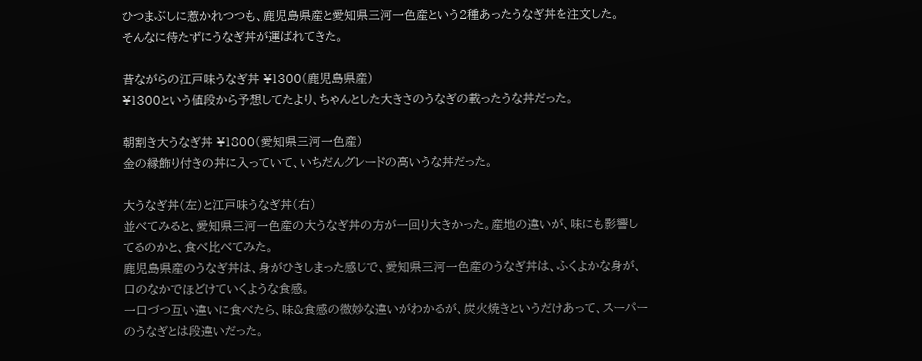ひつまぶしに惹かれつつも、鹿児島県産と愛知県三河一色産という2種あったうなぎ丼を注文した。
そんなに待たずにうなぎ丼が運ばれてきた。

昔ながらの江戸味うなぎ丼 ¥1300(鹿児島県産)
¥1300という値段から予想してたより、ちゃんとした大きさのうなぎの載ったうな丼だった。

朝割き大うなぎ丼 ¥1800(愛知県三河一色産)
金の縁飾り付きの丼に入っていて、いちだんグレードの高いうな丼だった。

大うなぎ丼(左)と江戸味うなぎ丼(右)
並べてみると、愛知県三河一色産の大うなぎ丼の方が一回り大きかった。産地の違いが、味にも影響してるのかと、食べ比べてみた。
鹿児島県産のうなぎ丼は、身がひきしまった感じで、愛知県三河一色産のうなぎ丼は、ふくよかな身が、口のなかでほどけていくような食感。
一口づつ互い違いに食べたら、味&食感の微妙な違いがわかるが、炭火焼きというだけあって、スーパーのうなぎとは段違いだった。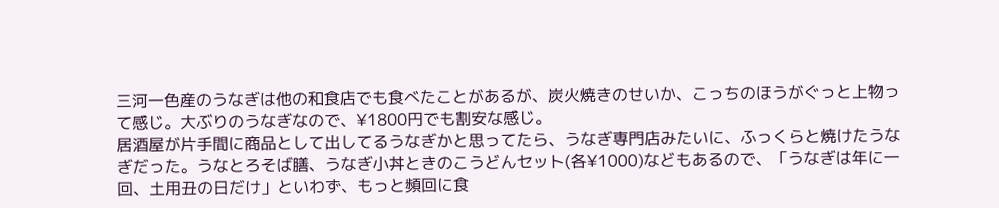三河一色産のうなぎは他の和食店でも食べたことがあるが、炭火焼きのせいか、こっちのほうがぐっと上物って感じ。大ぶりのうなぎなので、¥1800円でも割安な感じ。
居酒屋が片手間に商品として出してるうなぎかと思ってたら、うなぎ専門店みたいに、ふっくらと焼けたうなぎだった。うなとろそば膳、うなぎ小丼ときのこうどんセット(各¥1000)などもあるので、「うなぎは年に一回、土用丑の日だけ」といわず、もっと頻回に食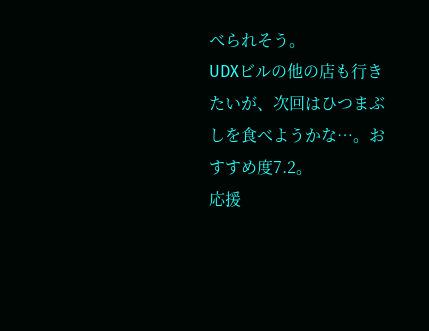べられそう。
UDXビルの他の店も行きたいが、次回はひつまぶしを食べようかな…。おすすめ度7.2。
応援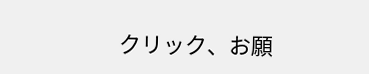クリック、お願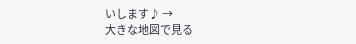いします♪ →
大きな地図で見る